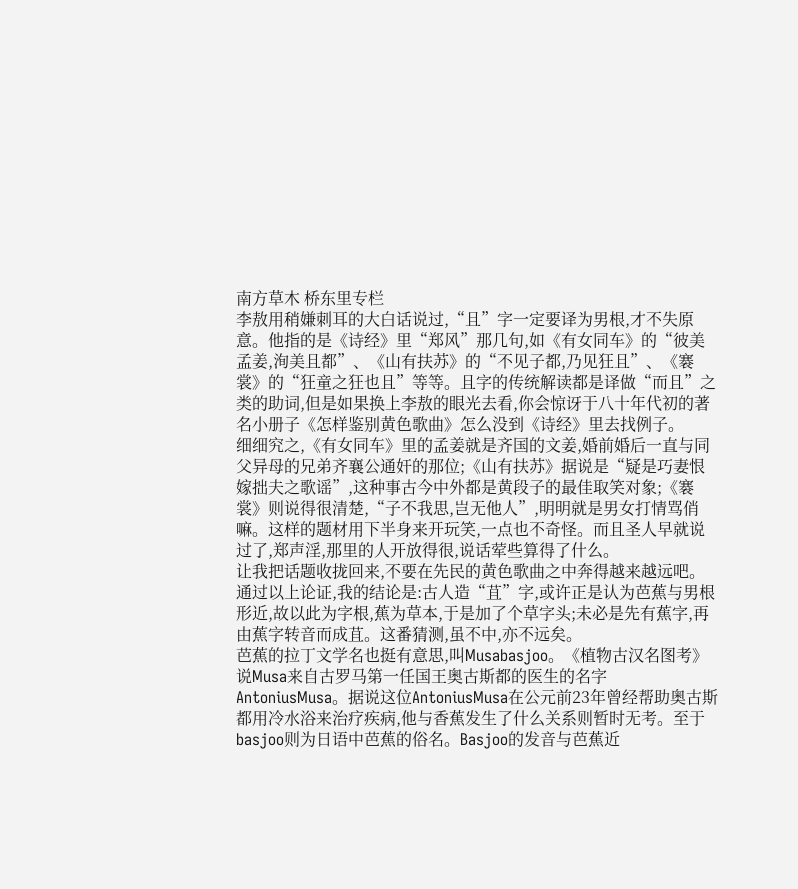南方草木 桥东里专栏
李敖用稍嫌刺耳的大白话说过,“且”字一定要译为男根,才不失原意。他指的是《诗经》里“郑风”那几句,如《有女同车》的“彼美孟姜,洵美且都”、《山有扶苏》的“不见子都,乃见狂且”、《褰裳》的“狂童之狂也且”等等。且字的传统解读都是译做“而且”之类的助词,但是如果换上李敖的眼光去看,你会惊讶于八十年代初的著名小册子《怎样鉴别黄色歌曲》怎么没到《诗经》里去找例子。
细细究之,《有女同车》里的孟姜就是齐国的文姜,婚前婚后一直与同父异母的兄弟齐襄公通奸的那位;《山有扶苏》据说是“疑是巧妻恨嫁拙夫之歌谣”,这种事古今中外都是黄段子的最佳取笑对象;《褰裳》则说得很清楚,“子不我思,岂无他人”,明明就是男女打情骂俏嘛。这样的题材用下半身来开玩笑,一点也不奇怪。而且圣人早就说过了,郑声淫,那里的人开放得很,说话荤些算得了什么。
让我把话题收拢回来,不要在先民的黄色歌曲之中奔得越来越远吧。通过以上论证,我的结论是:古人造“苴”字,或许正是认为芭蕉与男根形近,故以此为字根,蕉为草本,于是加了个草字头;未必是先有蕉字,再由蕉字转音而成苴。这番猜测,虽不中,亦不远矣。
芭蕉的拉丁文学名也挺有意思,叫Musabasjoo。《植物古汉名图考》说Musa来自古罗马第一任国王奥古斯都的医生的名字AntoniusMusa。据说这位AntoniusMusa在公元前23年曾经帮助奥古斯都用冷水浴来治疗疾病,他与香蕉发生了什么关系则暂时无考。至于basjoo则为日语中芭蕉的俗名。Basjoo的发音与芭蕉近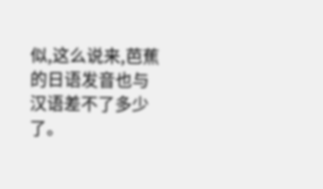似,这么说来,芭蕉的日语发音也与汉语差不了多少了。